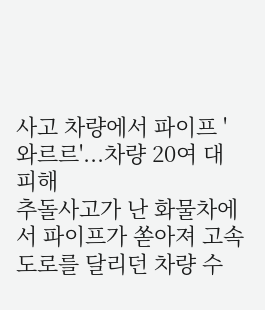사고 차량에서 파이프 '와르르'...차량 20여 대 피해
추돌사고가 난 화물차에서 파이프가 쏟아져 고속도로를 달리던 차량 수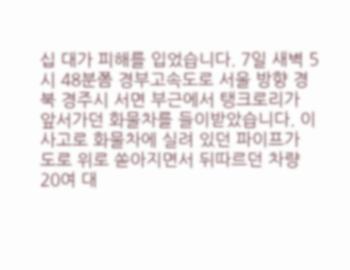십 대가 피해를 입었습니다. 7일 새벽 5시 48분쯤 경부고속도로 서울 방향 경북 경주시 서면 부근에서 탱크로리가 앞서가던 화물차를 들이받았습니다. 이 사고로 화물차에 실려 있던 파이프가 도로 위로 쏟아지면서 뒤따르던 차량 20여 대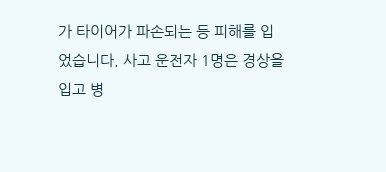가 타이어가 파손되는 등 피해를 입었습니다. 사고 운전자 1명은 경상을 입고 병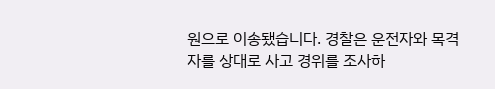원으로 이송됐습니다. 경찰은 운전자와 목격자를 상대로 사고 경위를 조사하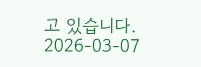고 있습니다.
2026-03-07